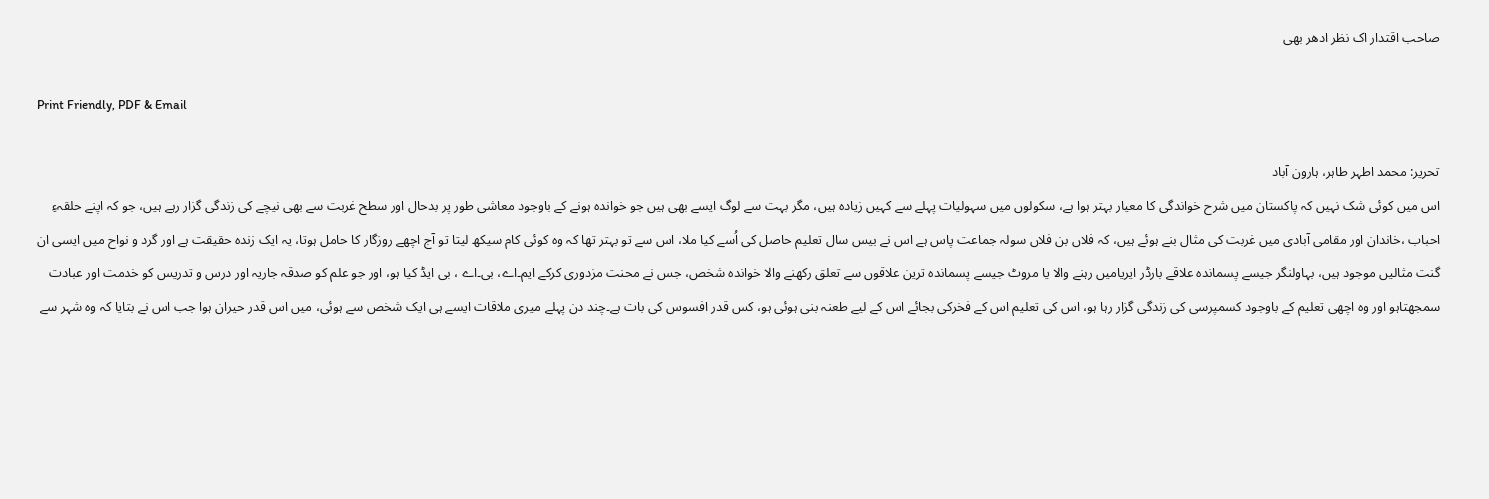صاحب اقتدار اک نظر ادھر بھی

Print Friendly, PDF & Email

تحریر: محمد اطہر طاہر، ہارون آباد
اس میں کوئی شک نہیں کہ پاکستان میں شرح خواندگی کا معیار بہتر ہوا ہے، سکولوں میں سہولیات پہلے سے کہیں زیادہ ہیں، مگر بہت سے لوگ ایسے بھی ہیں جو خواندہ ہونے کے باوجود معاشی طور پر بدحال اور سطح غربت سے بھی نیچے کی زندگی گزار رہے ہیں، جو کہ اپنے حلقہءِ احباب ،خاندان اور مقامی آبادی میں غربت کی مثال بنے ہوئے ہیں، کہ فلاں بن فلاں سولہ جماعت پاس ہے اس نے بیس سال تعلیم حاصل کی اُسے کیا ملا، اس سے تو بہتر تھا کہ وہ کوئی کام سیکھ لیتا تو آج اچھے روزگار کا حامل ہوتا، یہ ایک زندہ حقیقت ہے اور گرد و نواح میں ایسی ان گنت مثالیں موجود ہیں، بہاولنگر جیسے پسماندہ علاقے بارڈر ایریامیں رہنے والا یا مروٹ جیسے پسماندہ ترین علاقوں سے تعلق رکھنے والا خواندہ شخص، جس نے محنت مزدوری کرکے ایم۔اے، بی۔اے ، بی ایڈ کیا ہو، اور جو علم کو صدقہ جاریہ اور درس و تدریس کو خدمت اور عبادت سمجھتاہو اور وہ اچھی تعلیم کے باوجود کسمپرسی کی زندگی گزار رہا ہو، اس کی تعلیم اس کے فخرکی بجائے اس کے لیے طعنہ بنی ہوئی ہو، کس قدر افسوس کی بات ہے۔چند دن پہلے میری ملاقات ایسے ہی ایک شخص سے ہوئی، میں اس قدر حیران ہوا جب اس نے بتایا کہ وہ شہر سے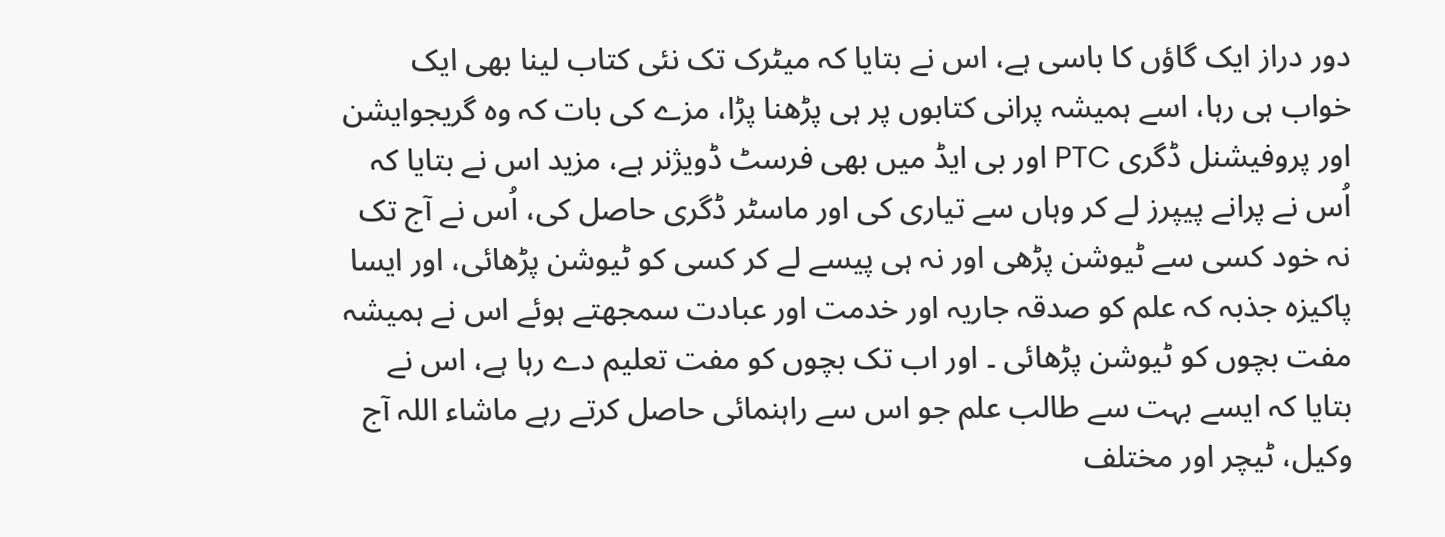دور دراز ایک گاؤں کا باسی ہے، اس نے بتایا کہ میٹرک تک نئی کتاب لینا بھی ایک خواب ہی رہا، اسے ہمیشہ پرانی کتابوں پر ہی پڑھنا پڑا، مزے کی بات کہ وہ گریجوایشن اور پروفیشنل ڈگری PTC اور بی ایڈ میں بھی فرسٹ ڈویژنر ہے، مزید اس نے بتایا کہ اُس نے پرانے پیپرز لے کر وہاں سے تیاری کی اور ماسٹر ڈگری حاصل کی، اُس نے آج تک نہ خود کسی سے ٹیوشن پڑھی اور نہ ہی پیسے لے کر کسی کو ٹیوشن پڑھائی، اور ایسا پاکیزہ جذبہ کہ علم کو صدقہ جاریہ اور خدمت اور عبادت سمجھتے ہوئے اس نے ہمیشہ مفت بچوں کو ٹیوشن پڑھائی ۔ اور اب تک بچوں کو مفت تعلیم دے رہا ہے، اس نے بتایا کہ ایسے بہت سے طالب علم جو اس سے راہنمائی حاصل کرتے رہے ماشاء اللہ آج وکیل، ٹیچر اور مختلف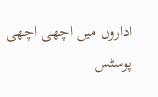اداروں میں اچھی اچھی پوسٹس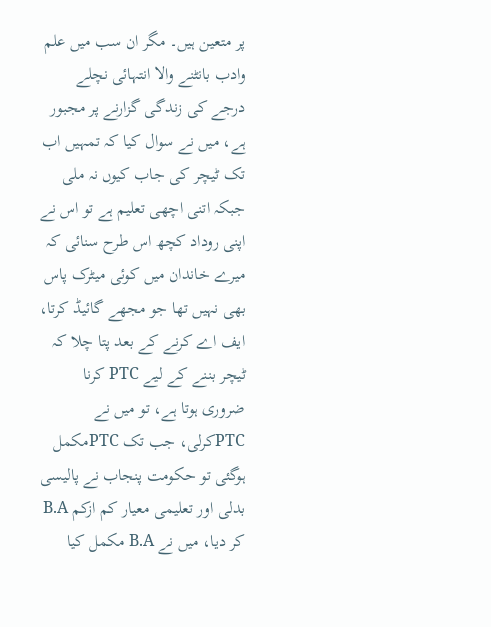پر متعین ہیں۔ مگر ان سب میں علم وادب بانٹنے والا انتہائی نچلے درجے کی زندگی گزارنے پر مجبور ہے، میں نے سوال کیا کہ تمہیں اب تک ٹیچر کی جاب کیوں نہ ملی جبکہ اتنی اچھی تعلیم ہے تو اس نے اپنی روداد کچھ اس طرح سنائی کہ میرے خاندان میں کوئی میٹرک پاس بھی نہیں تھا جو مجھے گائیڈ کرتا، ایف اے کرنے کے بعد پتا چلا کہ ٹیچر بننے کے لیے PTC کرنا ضروری ہوتا ہے، تو میں نے PTCکرلی، جب تک PTCمکمل ہوگئی تو حکومت پنجاب نے پالیسی بدلی اور تعلیمی معیار کم ازکم B.A کر دیا، میں نے B.A مکمل کیا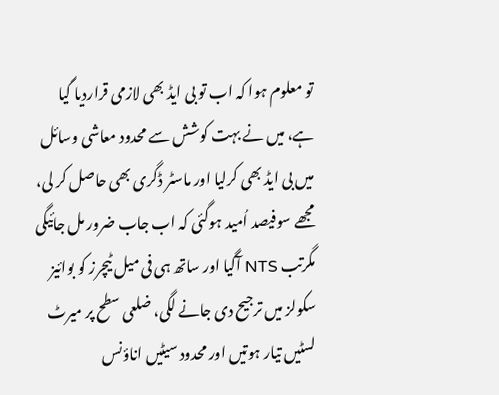تو معلوم ہوا کہ اب تو بی ایڈ بھی لازمی قراردیا گیا ہے، میں نے بہت کوشش سے محدود معاشی وسائل میں بی ایڈ بھی کرلیا اور ماسٹر ڈگری بھی حاصل کر لی، مجھے سوفیصد اُمید ہوگئی کہ اب جاب ضرور مل جائیگی مگرتب NTS آگیا اور ساتھ ہی فی میل ٹیچرز کو بوائیز سکولز میں ترجیح دی جانے لگی، ضلعی سطح پر میرٹ لسٹیں تیار ہوتیں اور محدود سیٹیں اناؤنس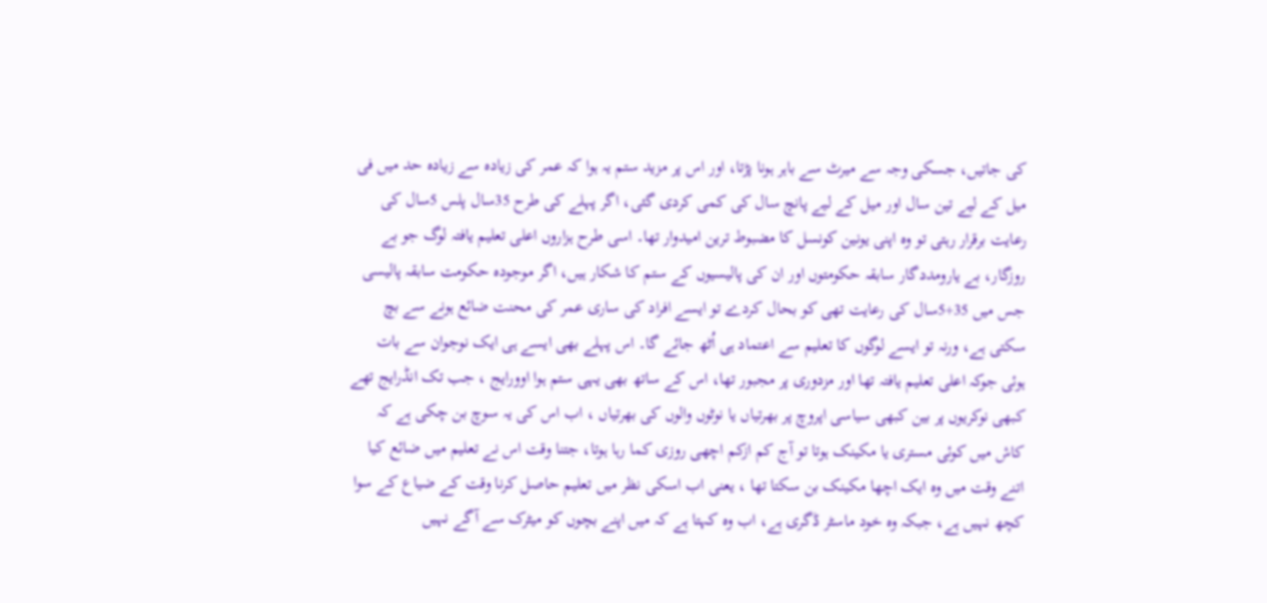کی جاتیں، جسکی وجہ سے میرٹ سے باہر ہونا پڑتا، اور اس پر مزید ستم یہ ہوا کہ عمر کی زیادہ سے زیادہ حد میں فی میل کے لیے تین سال اور میل کے لیے پانچ سال کی کمی کردی گئی، اگر پہلے کی طرح 35سال پلس 5سال کی رعایت برقرار رہتی تو وہ اپنی یونین کونسل کا مضبوط ترین امیدوار تھا۔ اسی طرح ہزاروں اعلی تعلیم یافتہ لوگ جو بے روزگار، بے یارومددگار سابقہ حکومتوں اور ان کی پالیسیوں کے ستم کا شکار ہیں، اگر موجودہ حکومت سابقہ پالیسی جس میں 35+5سال کی رعایت تھی کو بحال کردے تو ایسے افراد کی ساری عمر کی محنت ضائع ہونے سے بچ سکتی ہے، ورنہ تو ایسے لوگوں کا تعلیم سے اعتماد ہی اُٹھ جائے گا۔ اس پہلے بھی ایسے ہی ایک نوجوان سے بات ہوئی جوکہ اعلی تعلیم یافتہ تھا اور مزدوری پر مجبور تھا، اس کے ساتھ بھی یہی ستم ہوا اوورایج ، جب تک انڈرایج تھے کبھی نوکریوں پر بین کبھی سیاسی اپروچ پر بھرتیاں یا نوٹوں والوں کی بھرتیاں ، اب اس کی یہ سوچ بن چکی ہے کہ کاش میں کوئی مستری یا مکینک ہوتا تو آج کم ازکم اچھی روزی کما رہا ہوتا، جتنا وقت اس نے تعلیم میں ضائع کیا اتنے وقت میں وہ ایک اچھا مکینک بن سکتا تھا ، یعنی اب اسکی نظر میں تعلیم حاصل کرنا وقت کے ضیاع کے سوا کچھ نہیں ہے، جبکہ وہ خود ماسٹر ڈگری ہے، اب وہ کہتا ہے کہ میں اپنے بچوں کو میٹرک سے آگے نہیں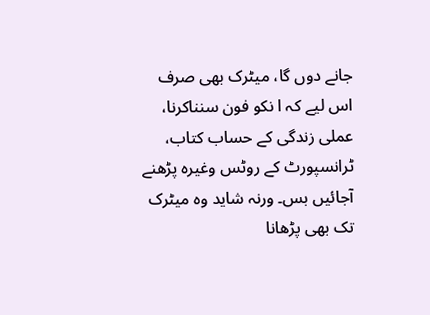جانے دوں گا، میٹرک بھی صرف اس لیے کہ ا نکو فون سنناکرنا، عملی زندگی کے حساب کتاب، ٹرانسپورٹ کے روٹس وغیرہ پڑھنے آجائیں بس۔ ورنہ شاید وہ میٹرک تک بھی پڑھانا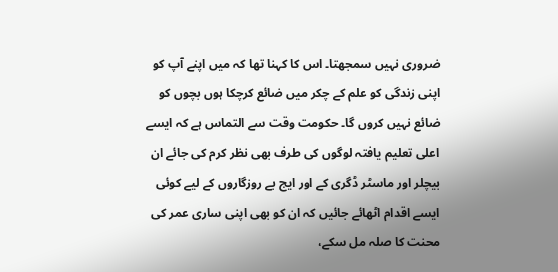ضروری نہیں سمجھتا۔ اس کا کہنا تھا کہ میں اپنے آپ کو اپنی زندگی کو علم کے چکر میں ضائع کرچکا ہوں بچوں کو ضائع نہیں کروں گا۔ حکومت وقت سے التماس ہے کہ ایسے اعلی تعلیم یافتہ لوگوں کی طرف بھی نظر کرم کی جائے ان بیچلر اور ماسٹر ڈگری کے اور ایج بے روزگاروں کے لیے کوئی ایسے اقدام اٹھائے جائیں کہ ان کو بھی اپنی ساری عمر کی محنت کا صلہ مل سکے،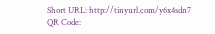Short URL: http://tinyurl.com/y6x4sdn7
QR Code: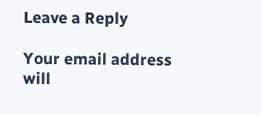Leave a Reply

Your email address will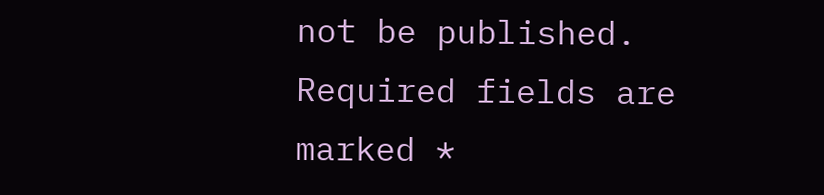not be published. Required fields are marked *